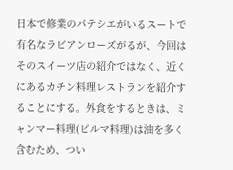日本で修業のパテシエがいるスートで有名なラビアンローズがるが、今回はそのスイーツ店の紹介ではなく、近くにあるカチン料理レストランを紹介することにする。外食をするときは、ミャンマー料理(ビルマ料理)は油を多く含むため、つい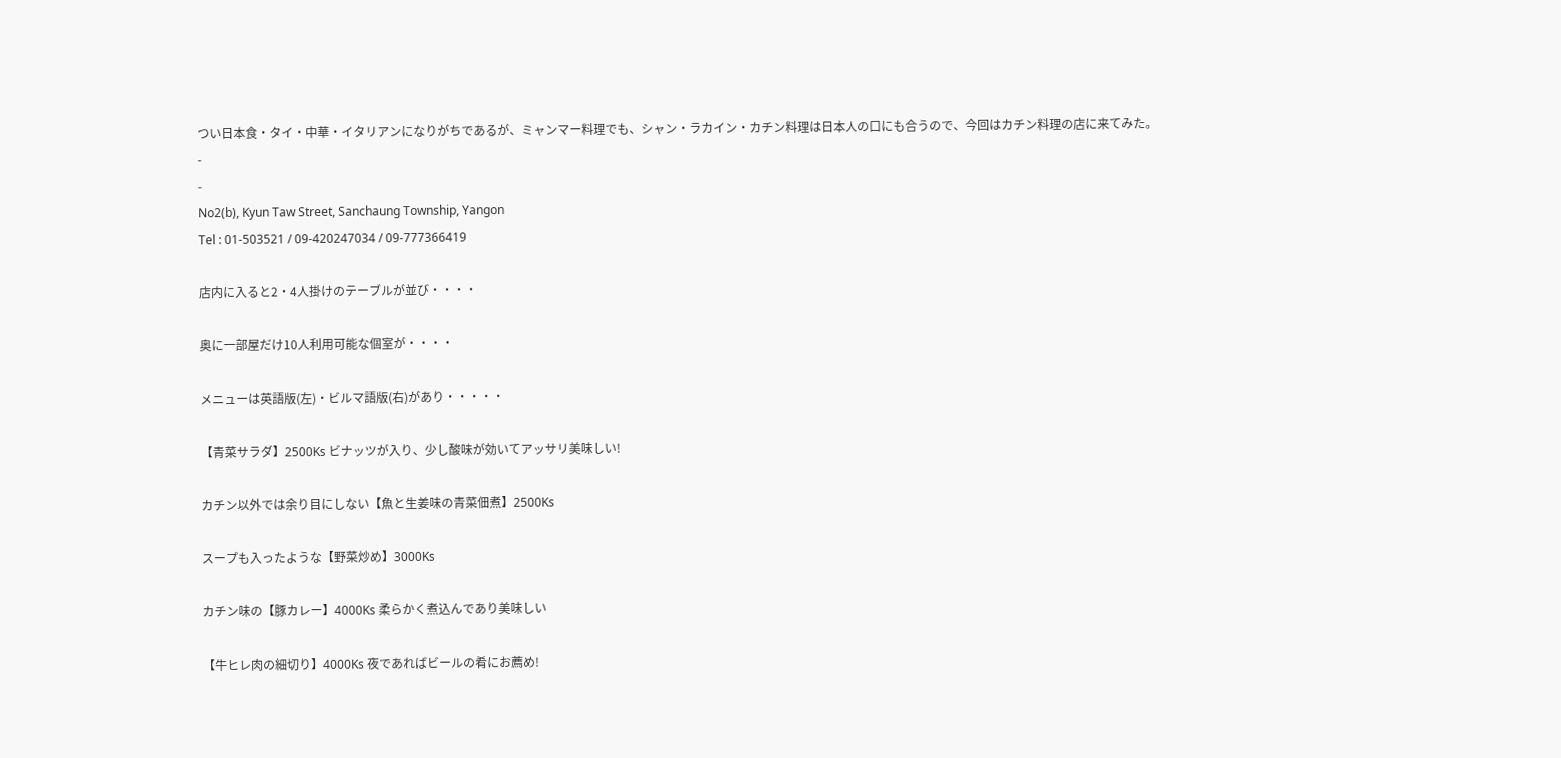つい日本食・タイ・中華・イタリアンになりがちであるが、ミャンマー料理でも、シャン・ラカイン・カチン料理は日本人の口にも合うので、今回はカチン料理の店に来てみた。
-
-
No2(b), Kyun Taw Street, Sanchaung Township, Yangon
Tel : 01-503521 / 09-420247034 / 09-777366419

店内に入ると2・4人掛けのテーブルが並び・・・・

奥に一部屋だけ10人利用可能な個室が・・・・

メニューは英語版(左)・ビルマ語版(右)があり・・・・・

【青菜サラダ】2500Ks ビナッツが入り、少し酸味が効いてアッサリ美味しい!

カチン以外では余り目にしない【魚と生姜味の青菜佃煮】2500Ks

スープも入ったような【野菜炒め】3000Ks

カチン味の【豚カレー】4000Ks 柔らかく煮込んであり美味しい

【牛ヒレ肉の細切り】4000Ks 夜であればビールの肴にお薦め!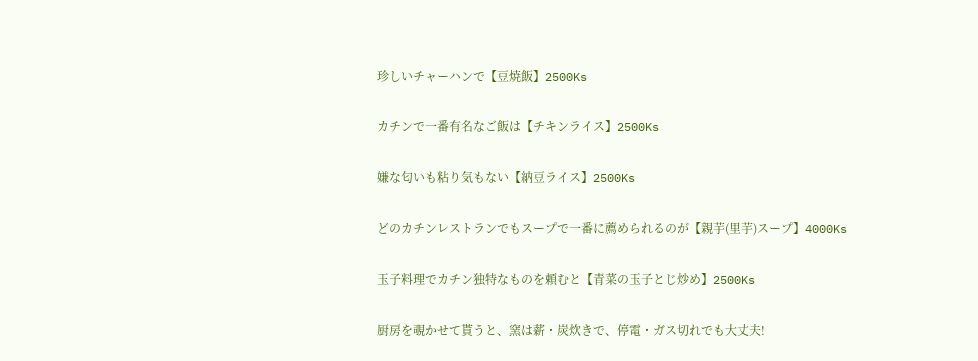珍しいチャーハンで【豆焼飯】2500Ks

カチンで一番有名なご飯は【チキンライス】2500Ks

嫌な匂いも粘り気もない【納豆ライス】2500Ks

どのカチンレストランでもスープで一番に薦められるのが【親芋(里芋)スープ】4000Ks

玉子料理でカチン独特なものを頼むと【青菜の玉子とじ炒め】2500Ks

厨房を覗かせて貰うと、窯は薪・炭炊きで、停電・ガス切れでも大丈夫!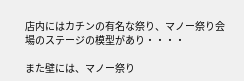店内にはカチンの有名な祭り、マノー祭り会場のステージの模型があり・・・・

また壁には、マノー祭り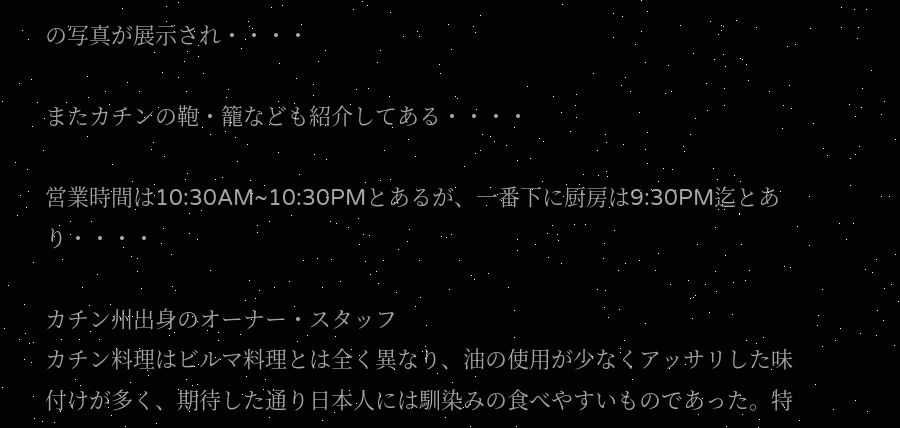の写真が展示され・・・・

またカチンの鞄・籠なども紹介してある・・・・

営業時間は10:30AM~10:30PMとあるが、一番下に厨房は9:30PM迄とあり・・・・

カチン州出身のオーナー・スタッフ
カチン料理はビルマ料理とは全く異なり、油の使用が少なくアッサリした味付けが多く、期待した通り日本人には馴染みの食べやすいものであった。特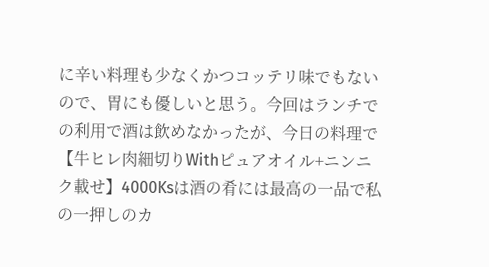に辛い料理も少なくかつコッテリ味でもないので、胃にも優しいと思う。今回はランチでの利用で酒は飲めなかったが、今日の料理で【牛ヒレ肉細切りWithピュアオイル+ニンニク載せ】4000Ksは酒の肴には最高の一品で私の一押しのカ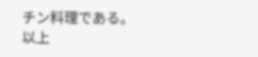チン料理である。
以上